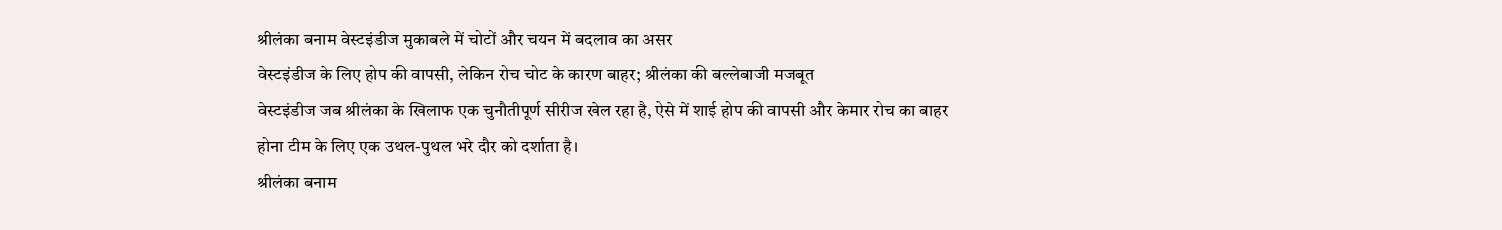श्रीलंका बनाम वेस्टइंडीज मुकाबले में चोटों और चयन में बदलाव का असर
वेस्टइंडीज के लिए होप की वापसी, लेकिन रोच चोट के कारण बाहर; श्रीलंका की बल्लेबाजी मजबूत
वेस्टइंडीज जब श्रीलंका के खिलाफ एक चुनौतीपूर्ण सीरीज खेल रहा है, ऐसे में शाई होप की वापसी और केमार रोच का बाहर होना टीम के लिए एक उथल-पुथल भरे दौर को दर्शाता है।
श्रीलंका बनाम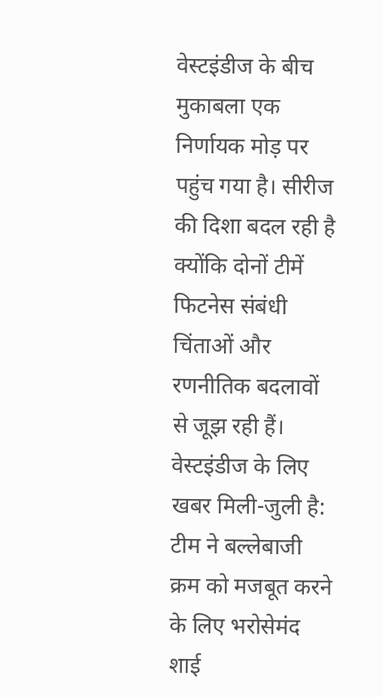वेस्टइंडीज के बीच मुकाबला एक निर्णायक मोड़ पर पहुंच गया है। सीरीज की दिशा बदल रही है क्योंकि दोनों टीमें फिटनेस संबंधी चिंताओं और रणनीतिक बदलावों से जूझ रही हैं। वेस्टइंडीज के लिए खबर मिली-जुली है: टीम ने बल्लेबाजी क्रम को मजबूत करने के लिए भरोसेमंद शाई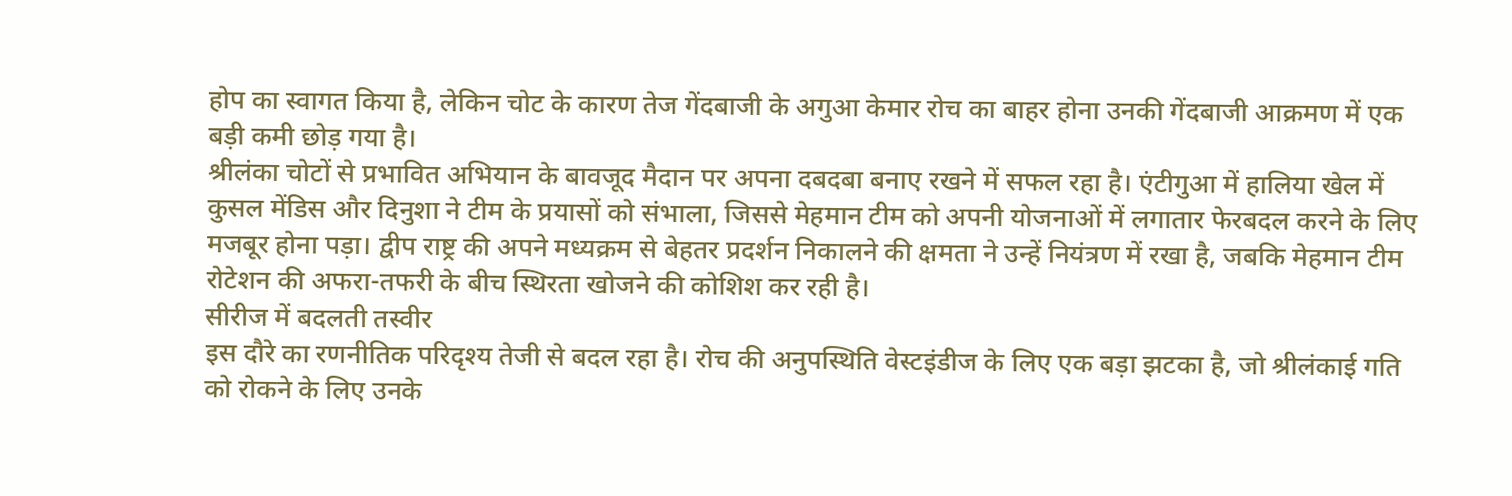होप का स्वागत किया है, लेकिन चोट के कारण तेज गेंदबाजी के अगुआ केमार रोच का बाहर होना उनकी गेंदबाजी आक्रमण में एक बड़ी कमी छोड़ गया है।
श्रीलंका चोटों से प्रभावित अभियान के बावजूद मैदान पर अपना दबदबा बनाए रखने में सफल रहा है। एंटीगुआ में हालिया खेल में कुसल मेंडिस और दिनुशा ने टीम के प्रयासों को संभाला, जिससे मेहमान टीम को अपनी योजनाओं में लगातार फेरबदल करने के लिए मजबूर होना पड़ा। द्वीप राष्ट्र की अपने मध्यक्रम से बेहतर प्रदर्शन निकालने की क्षमता ने उन्हें नियंत्रण में रखा है, जबकि मेहमान टीम रोटेशन की अफरा-तफरी के बीच स्थिरता खोजने की कोशिश कर रही है।
सीरीज में बदलती तस्वीर
इस दौरे का रणनीतिक परिदृश्य तेजी से बदल रहा है। रोच की अनुपस्थिति वेस्टइंडीज के लिए एक बड़ा झटका है, जो श्रीलंकाई गति को रोकने के लिए उनके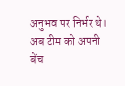अनुभव पर निर्भर थे। अब टीम को अपनी बेंच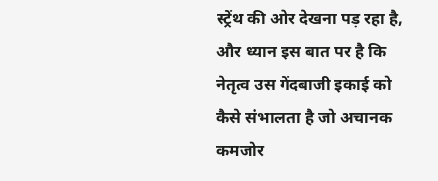स्ट्रेंथ की ओर देखना पड़ रहा है, और ध्यान इस बात पर है कि नेतृत्व उस गेंदबाजी इकाई को कैसे संभालता है जो अचानक कमजोर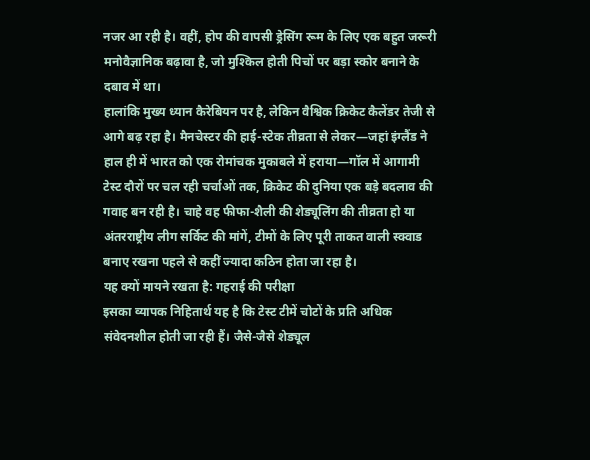नजर आ रही है। वहीं, होप की वापसी ड्रेसिंग रूम के लिए एक बहुत जरूरी मनोवैज्ञानिक बढ़ावा है, जो मुश्किल होती पिचों पर बड़ा स्कोर बनाने के दबाव में था।
हालांकि मुख्य ध्यान कैरेबियन पर है, लेकिन वैश्विक क्रिकेट कैलेंडर तेजी से आगे बढ़ रहा है। मैनचेस्टर की हाई-स्टेक तीव्रता से लेकर—जहां इंग्लैंड ने हाल ही में भारत को एक रोमांचक मुकाबले में हराया—गॉल में आगामी टेस्ट दौरों पर चल रही चर्चाओं तक, क्रिकेट की दुनिया एक बड़े बदलाव की गवाह बन रही है। चाहे वह फीफा-शैली की शेड्यूलिंग की तीव्रता हो या अंतरराष्ट्रीय लीग सर्किट की मांगें, टीमों के लिए पूरी ताकत वाली स्क्वाड बनाए रखना पहले से कहीं ज्यादा कठिन होता जा रहा है।
यह क्यों मायने रखता है: गहराई की परीक्षा
इसका व्यापक निहितार्थ यह है कि टेस्ट टीमें चोटों के प्रति अधिक संवेदनशील होती जा रही हैं। जैसे-जैसे शेड्यूल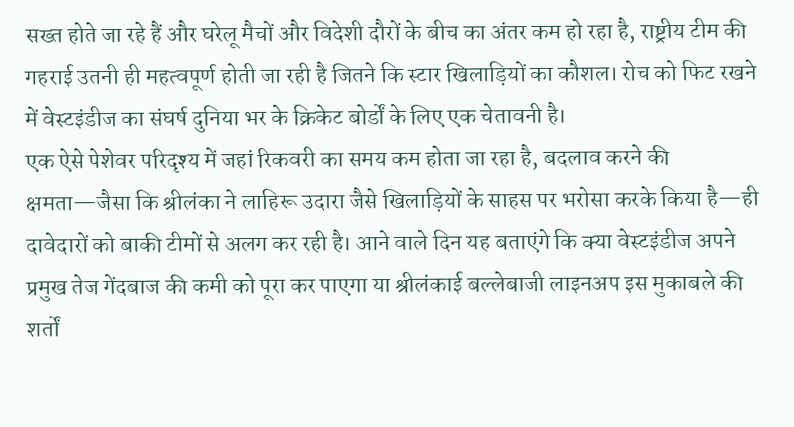सख्त होते जा रहे हैं और घरेलू मैचों और विदेशी दौरों के बीच का अंतर कम हो रहा है, राष्ट्रीय टीम की गहराई उतनी ही महत्वपूर्ण होती जा रही है जितने कि स्टार खिलाड़ियों का कौशल। रोच को फिट रखने में वेस्टइंडीज का संघर्ष दुनिया भर के क्रिकेट बोर्डों के लिए एक चेतावनी है।
एक ऐसे पेशेवर परिदृश्य में जहां रिकवरी का समय कम होता जा रहा है, बदलाव करने की क्षमता—जैसा कि श्रीलंका ने लाहिरू उदारा जैसे खिलाड़ियों के साहस पर भरोसा करके किया है—ही दावेदारों को बाकी टीमों से अलग कर रही है। आने वाले दिन यह बताएंगे कि क्या वेस्टइंडीज अपने प्रमुख तेज गेंदबाज की कमी को पूरा कर पाएगा या श्रीलंकाई बल्लेबाजी लाइनअप इस मुकाबले की शर्तों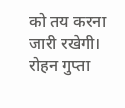को तय करना जारी रखेगी।
रोहन गुप्ता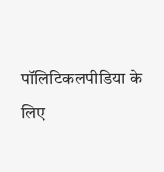पॉलिटिकलपीडिया के लिए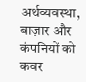अर्थव्यवस्था, बाज़ार और कंपनियों को कवर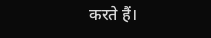करते हैं।